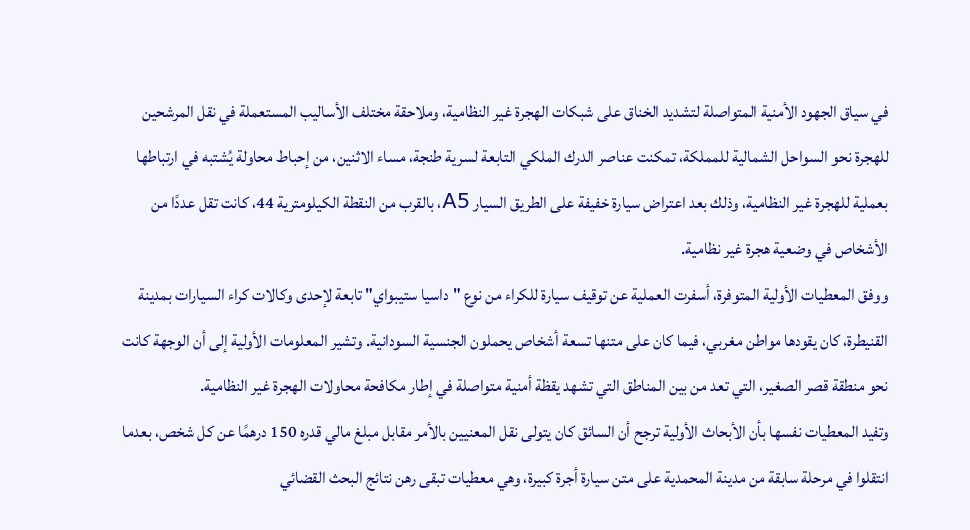في سياق الجهود الأمنية المتواصلة لتشديد الخناق على شبكات الهجرة غير النظامية، وملاحقة مختلف الأساليب المستعملة في نقل المرشحين للهجرة نحو السواحل الشمالية للمملكة، تمكنت عناصر الدرك الملكي التابعة لسرية طنجة، مساء الاثنين، من إحباط محاولة يُشتبه في ارتباطها بعملية للهجرة غير النظامية، وذلك بعد اعتراض سيارة خفيفة على الطريق السيار A5، بالقرب من النقطة الكيلومترية 44، كانت تقل عددًا من الأشخاص في وضعية هجرة غير نظامية.
ووفق المعطيات الأولية المتوفرة، أسفرت العملية عن توقيف سيارة للكراء من نوع "داسيا ستيبواي" تابعة لإحدى وكالات كراء السيارات بمدينة القنيطرة، كان يقودها مواطن مغربي، فيما كان على متنها تسعة أشخاص يحملون الجنسية السودانية. وتشير المعلومات الأولية إلى أن الوجهة كانت نحو منطقة قصر الصغير، التي تعد من بين المناطق التي تشهد يقظة أمنية متواصلة في إطار مكافحة محاولات الهجرة غير النظامية.
وتفيد المعطيات نفسها بأن الأبحاث الأولية ترجح أن السائق كان يتولى نقل المعنيين بالأمر مقابل مبلغ مالي قدره 150 درهمًا عن كل شخص، بعدما انتقلوا في مرحلة سابقة من مدينة المحمدية على متن سيارة أجرة كبيرة، وهي معطيات تبقى رهن نتائج البحث القضائي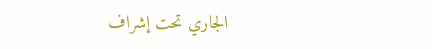الجاري تحت إشراف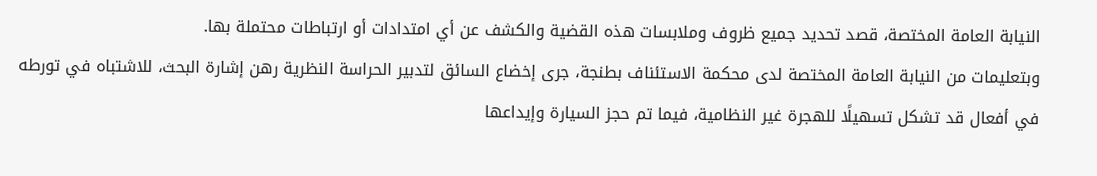النيابة العامة المختصة، قصد تحديد جميع ظروف وملابسات هذه القضية والكشف عن أي امتدادات أو ارتباطات محتملة بها.
وبتعليمات من النيابة العامة المختصة لدى محكمة الاستئناف بطنجة، جرى إخضاع السائق لتدبير الحراسة النظرية رهن إشارة البحث، للاشتباه في تورطه في أفعال قد تشكل تسهيلًا للهجرة غير النظامية، فيما تم حجز السيارة وإيداعها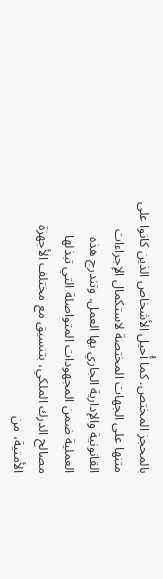بالمحجز المختص. كما أُحيل الأشخاص الذين كانوا على متنها على الجهات المختصة لاستكمال الإجراءات القانونية والإدارية الجاري بها العمل. وتندرج هذه العملية ضمن المجهودات المتواصلة التي تبذلها مصالح الدرك الملكي، بتنسيق مع مختلف الأجهزة الأمنية، من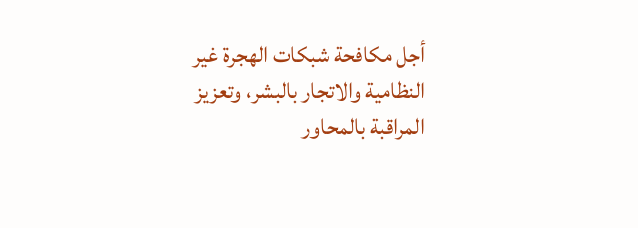أجل مكافحة شبكات الهجرة غير النظامية والاتجار بالبشر، وتعزيز المراقبة بالمحاور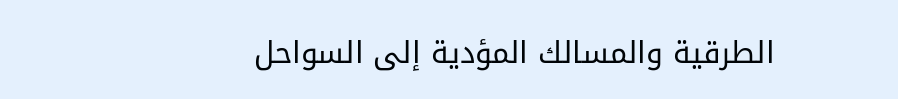الطرقية والمسالك المؤدية إلى السواحل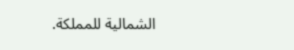الشمالية للمملكة.